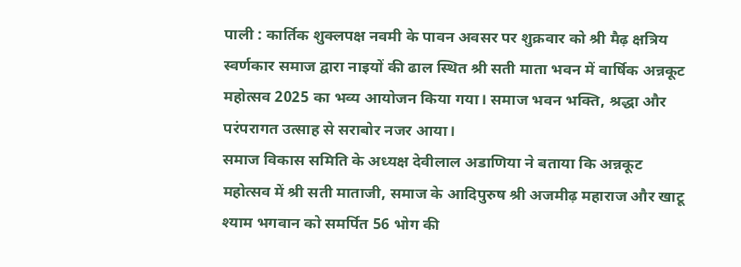पाली : कार्तिक शुक्लपक्ष नवमी के पावन अवसर पर शुक्रवार को श्री मैढ़ क्षत्रिय स्वर्णकार समाज द्वारा नाइयों की ढाल स्थित श्री सती माता भवन में वार्षिक अन्नकूट महोत्सव 2025 का भव्य आयोजन किया गया। समाज भवन भक्ति, श्रद्धा और परंपरागत उत्साह से सराबोर नजर आया।
समाज विकास समिति के अध्यक्ष देवीलाल अडाणिया ने बताया कि अन्नकूट महोत्सव में श्री सती माताजी, समाज के आदिपुरुष श्री अजमीढ़ महाराज और खाटू श्याम भगवान को समर्पित 56 भोग की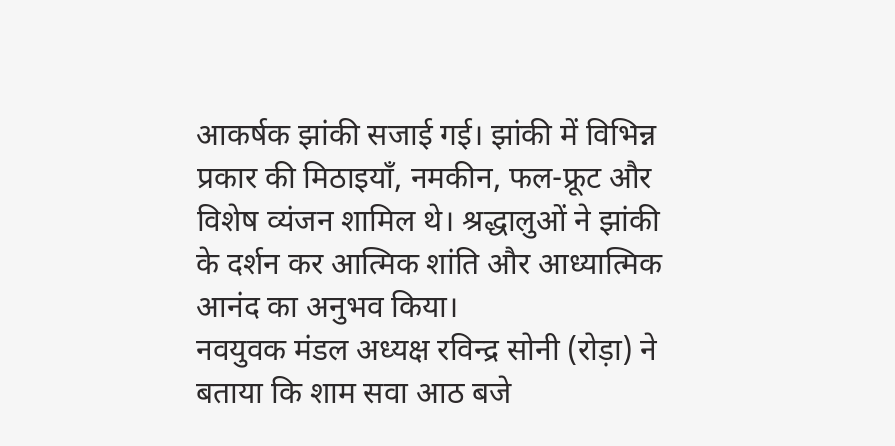आकर्षक झांकी सजाई गई। झांकी में विभिन्न प्रकार की मिठाइयाँ, नमकीन, फल-फ्रूट और विशेष व्यंजन शामिल थे। श्रद्धालुओं ने झांकी के दर्शन कर आत्मिक शांति और आध्यात्मिक आनंद का अनुभव किया।
नवयुवक मंडल अध्यक्ष रविन्द्र सोनी (रोड़ा) ने बताया कि शाम सवा आठ बजे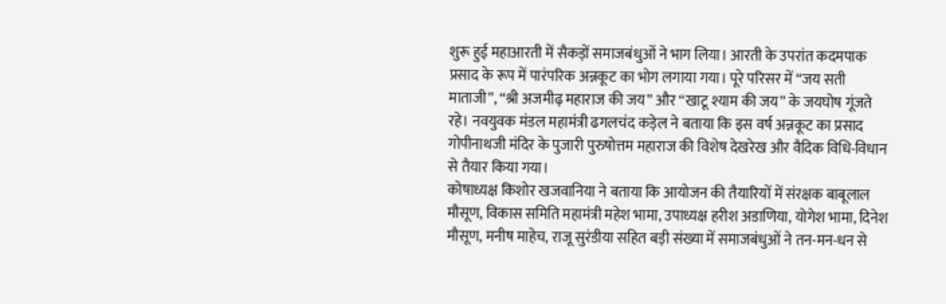शुरू हुई महाआरती में सैकड़ों समाजबंधुओं ने भाग लिया। आरती के उपरांत कदमपाक प्रसाद के रूप में पारंपरिक अन्नकूट का भोग लगाया गया। पूरे परिसर में “जय सती माताजी”, “श्री अजमीढ़ महाराज की जय” और “खाटू श्याम की जय” के जयघोष गूंजते रहे। नवयुवक मंडल महामंत्री ढगलचंद कड़ेल ने बताया कि इस वर्ष अन्नकूट का प्रसाद गोपीनाथजी मंदिर के पुजारी पुरुषोत्तम महाराज की विशेष देखरेख और वैदिक विधि-विधान से तैयार किया गया।
कोषाध्यक्ष किशोर खजवानिया ने बताया कि आयोजन की तैयारियों में संरक्षक बाबूलाल मौसूण, विकास समिति महामंत्री महेश भामा, उपाध्यक्ष हरीश अडाणिया, योगेश भामा, दिनेश मौसूण, मनीष माहेच, राजू सुरंडीया सहित बड़ी संख्या में समाजबंधुओं ने तन-मन-धन से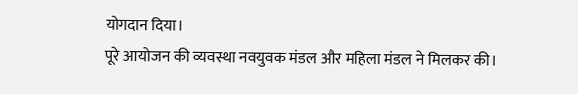योगदान दिया।
पूरे आयोजन की व्यवस्था नवयुवक मंडल और महिला मंडल ने मिलकर की।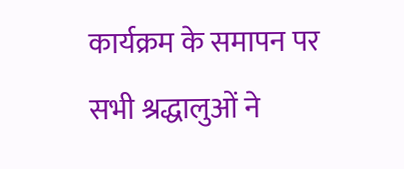कार्यक्रम के समापन पर सभी श्रद्धालुओं ने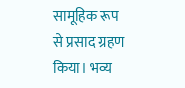सामूहिक रूप से प्रसाद ग्रहण किया। भव्य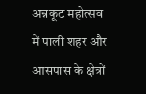अन्नकूट महोत्सव में पाली शहर और आसपास के क्षेत्रों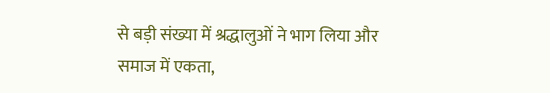से बड़ी संख्या में श्रद्धालुओं ने भाग लिया और समाज में एकता,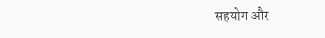सहयोग और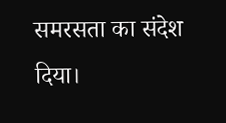समरसता का संदेश दिया।